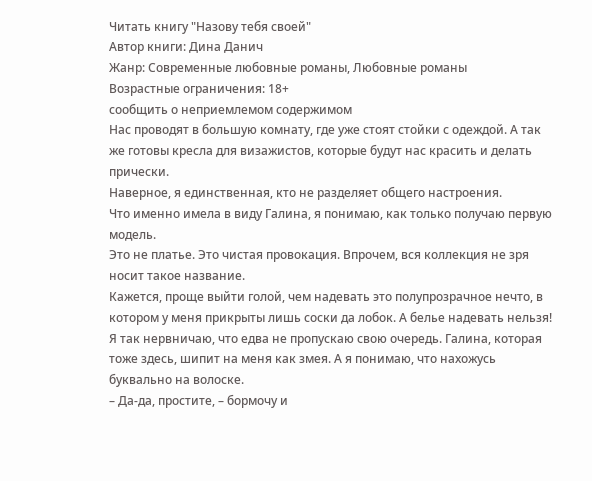Читать книгу "Назову тебя своей"
Автор книги: Дина Данич
Жанр: Современные любовные романы, Любовные романы
Возрастные ограничения: 18+
сообщить о неприемлемом содержимом
Нас проводят в большую комнату, где уже стоят стойки с одеждой. А так же готовы кресла для визажистов, которые будут нас красить и делать прически.
Наверное, я единственная, кто не разделяет общего настроения.
Что именно имела в виду Галина, я понимаю, как только получаю первую модель.
Это не платье. Это чистая провокация. Впрочем, вся коллекция не зря носит такое название.
Кажется, проще выйти голой, чем надевать это полупрозрачное нечто, в котором у меня прикрыты лишь соски да лобок. А белье надевать нельзя!
Я так нервничаю, что едва не пропускаю свою очередь. Галина, которая тоже здесь, шипит на меня как змея. А я понимаю, что нахожусь буквально на волоске.
– Да-да, простите, – бормочу и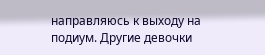направляюсь к выходу на подиум. Другие девочки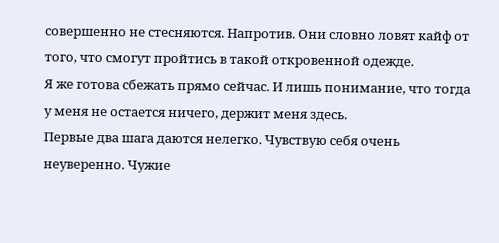совершенно не стесняются. Напротив. Они словно ловят кайф от того, что смогут пройтись в такой откровенной одежде.
Я же готова сбежать прямо сейчас. И лишь понимание, что тогда у меня не остается ничего, держит меня здесь.
Первые два шага даются нелегко. Чувствую себя очень неуверенно. Чужие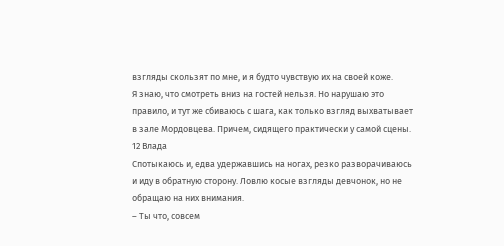взгляды скользят по мне, и я будто чувствую их на своей коже.
Я знаю, что смотреть вниз на гостей нельзя. Но нарушаю это правило, и тут же сбиваюсь с шага, как только взгляд выхватывает в зале Мордовцева. Причем, сидящего практически у самой сцены.
12 Влада
Спотыкаюсь и, едва удержавшись на ногах, резко разворачиваюсь и иду в обратную сторону. Ловлю косые взгляды девчонок, но не обращаю на них внимания.
– Ты что, совсем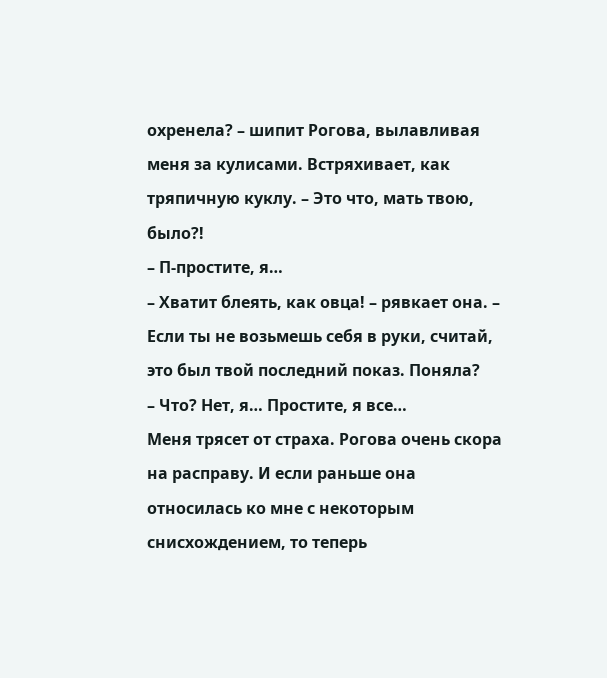охренела? – шипит Рогова, вылавливая меня за кулисами. Встряхивает, как тряпичную куклу. – Это что, мать твою, было?!
– П-простите, я…
– Хватит блеять, как овца! – рявкает она. – Если ты не возьмешь себя в руки, считай, это был твой последний показ. Поняла?
– Что? Нет, я… Простите, я все…
Меня трясет от страха. Рогова очень скора на расправу. И если раньше она относилась ко мне с некоторым снисхождением, то теперь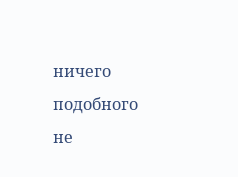ничего подобного не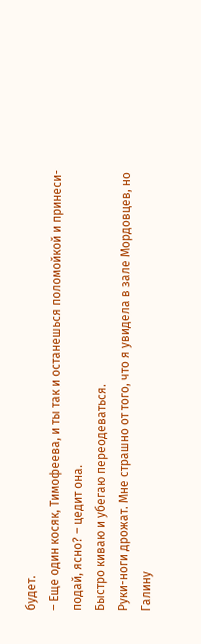будет.
– Еще один косяк, Тимофеева, и ты так и останешься поломойкой и принеси-подай, ясно? – цедит она.
Быстро киваю и убегаю переодеваться.
Руки-ноги дрожат. Мне страшно от того, что я увидела в зале Мордовцев, но Галину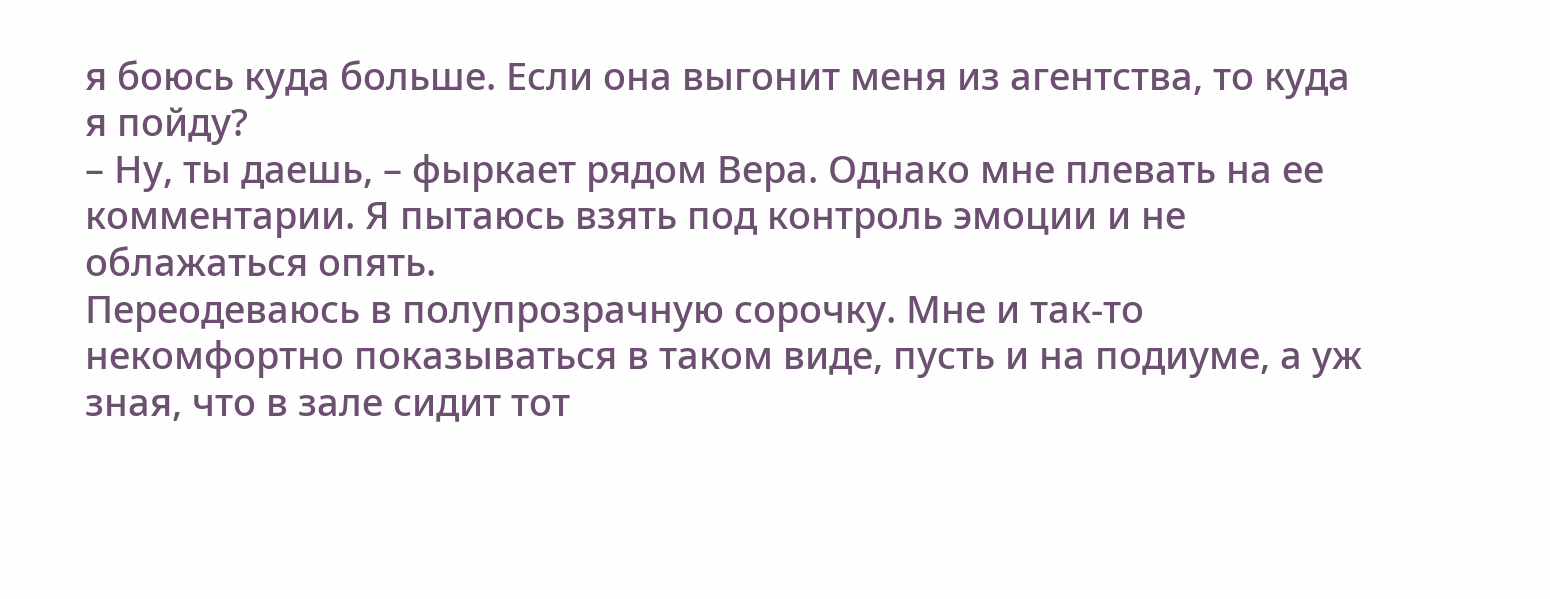я боюсь куда больше. Если она выгонит меня из агентства, то куда я пойду?
– Ну, ты даешь, – фыркает рядом Вера. Однако мне плевать на ее комментарии. Я пытаюсь взять под контроль эмоции и не облажаться опять.
Переодеваюсь в полупрозрачную сорочку. Мне и так-то некомфортно показываться в таком виде, пусть и на подиуме, а уж зная, что в зале сидит тот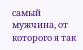самый мужчина, от которого я так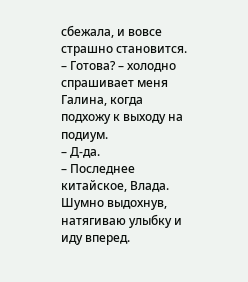сбежала, и вовсе страшно становится.
– Готова? – холодно спрашивает меня Галина, когда подхожу к выходу на подиум.
– Д-да.
– Последнее китайское, Влада.
Шумно выдохнув, натягиваю улыбку и иду вперед.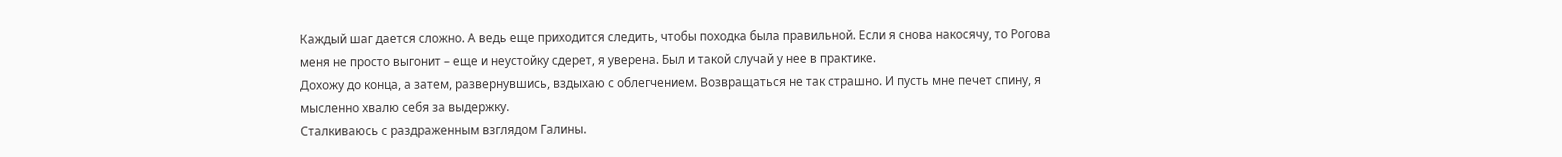Каждый шаг дается сложно. А ведь еще приходится следить, чтобы походка была правильной. Если я снова накосячу, то Рогова меня не просто выгонит – еще и неустойку сдерет, я уверена. Был и такой случай у нее в практике.
Дохожу до конца, а затем, развернувшись, вздыхаю с облегчением. Возвращаться не так страшно. И пусть мне печет спину, я мысленно хвалю себя за выдержку.
Сталкиваюсь с раздраженным взглядом Галины.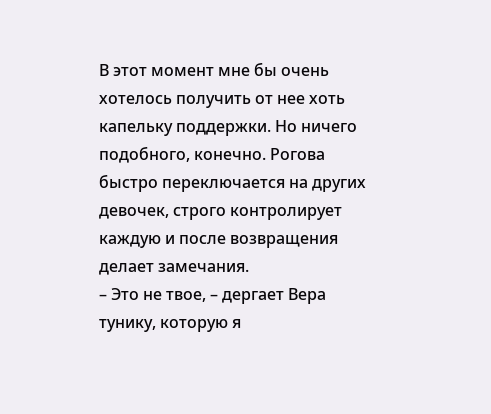В этот момент мне бы очень хотелось получить от нее хоть капельку поддержки. Но ничего подобного, конечно. Рогова быстро переключается на других девочек, строго контролирует каждую и после возвращения делает замечания.
– Это не твое, – дергает Вера тунику, которую я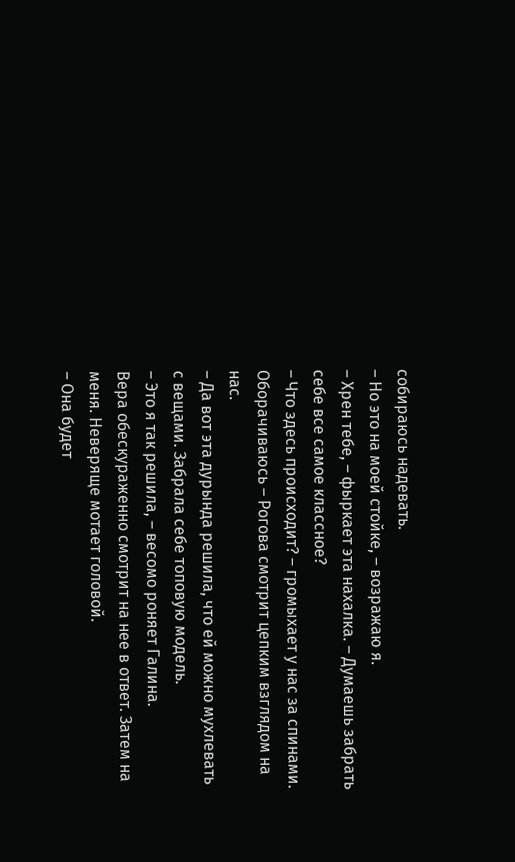собираюсь надевать.
– Но это на моей стойке, – возражаю я.
– Хрен тебе, – фыркает эта нахалка. – Думаешь забрать себе все самое классное?
– Что здесь происходит? – громыхает у нас за спинами. Оборачиваюсь – Рогова смотрит цепким взглядом на нас.
– Да вот эта дурында решила, что ей можно мухлевать с вещами. Забрала себе топовую модель.
– Это я так решила, – весомо роняет Галина.
Вера обескураженно смотрит на нее в ответ. Затем на меня. Неверяще мотает головой.
– Она будет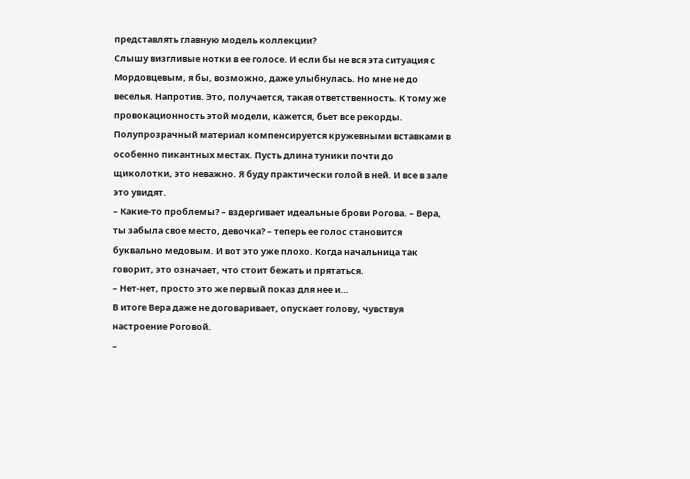представлять главную модель коллекции?
Слышу визгливые нотки в ее голосе. И если бы не вся эта ситуация с Мордовцевым, я бы, возможно, даже улыбнулась. Но мне не до веселья. Напротив. Это, получается, такая ответственность. К тому же провокационность этой модели, кажется, бьет все рекорды. Полупрозрачный материал компенсируется кружевными вставками в особенно пикантных местах. Пусть длина туники почти до щиколотки, это неважно. Я буду практически голой в ней. И все в зале это увидят.
– Какие-то проблемы? – вздергивает идеальные брови Рогова. – Вера, ты забыла свое место, девочка? – теперь ее голос становится буквально медовым. И вот это уже плохо. Когда начальница так говорит, это означает, что стоит бежать и прятаться.
– Нет-нет, просто это же первый показ для нее и…
В итоге Вера даже не договаривает, опускает голову, чувствуя настроение Роговой.
–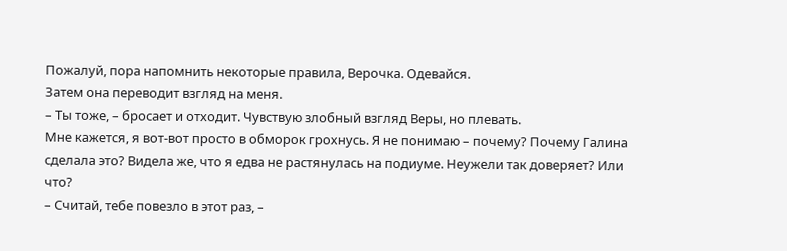Пожалуй, пора напомнить некоторые правила, Верочка. Одевайся.
Затем она переводит взгляд на меня.
– Ты тоже, – бросает и отходит. Чувствую злобный взгляд Веры, но плевать.
Мне кажется, я вот-вот просто в обморок грохнусь. Я не понимаю – почему? Почему Галина сделала это? Видела же, что я едва не растянулась на подиуме. Неужели так доверяет? Или что?
– Считай, тебе повезло в этот раз, –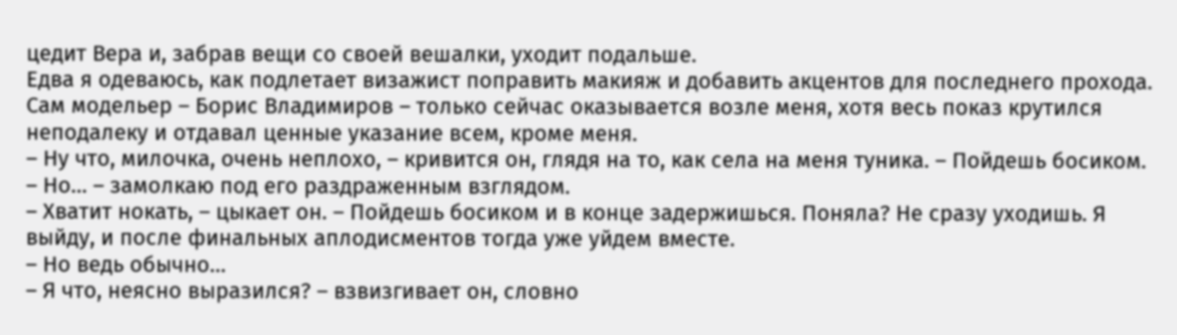цедит Вера и, забрав вещи со своей вешалки, уходит подальше.
Едва я одеваюсь, как подлетает визажист поправить макияж и добавить акцентов для последнего прохода.
Сам модельер – Борис Владимиров – только сейчас оказывается возле меня, хотя весь показ крутился неподалеку и отдавал ценные указание всем, кроме меня.
– Ну что, милочка, очень неплохо, – кривится он, глядя на то, как села на меня туника. – Пойдешь босиком.
– Но… – замолкаю под его раздраженным взглядом.
– Хватит нокать, – цыкает он. – Пойдешь босиком и в конце задержишься. Поняла? Не сразу уходишь. Я выйду, и после финальных аплодисментов тогда уже уйдем вместе.
– Но ведь обычно…
– Я что, неясно выразился? – взвизгивает он, словно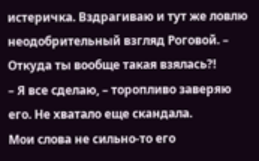истеричка. Вздрагиваю и тут же ловлю неодобрительный взгляд Роговой. – Откуда ты вообще такая взялась?!
– Я все сделаю, – торопливо заверяю его. Не хватало еще скандала.
Мои слова не сильно-то его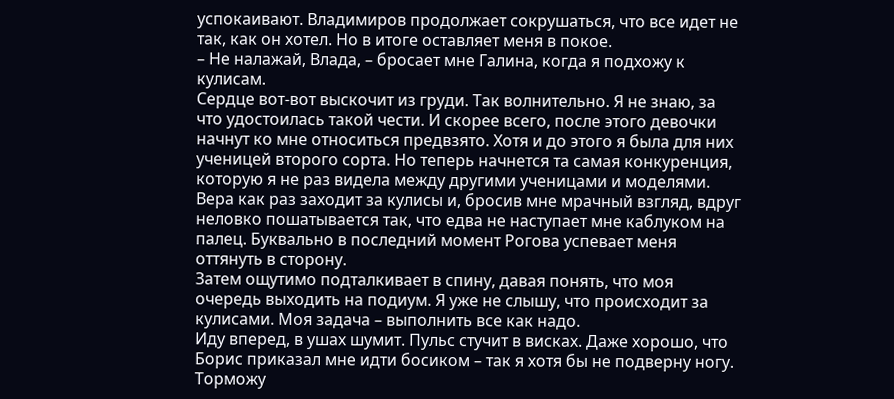успокаивают. Владимиров продолжает сокрушаться, что все идет не так, как он хотел. Но в итоге оставляет меня в покое.
– Не налажай, Влада, – бросает мне Галина, когда я подхожу к кулисам.
Сердце вот-вот выскочит из груди. Так волнительно. Я не знаю, за что удостоилась такой чести. И скорее всего, после этого девочки начнут ко мне относиться предвзято. Хотя и до этого я была для них ученицей второго сорта. Но теперь начнется та самая конкуренция, которую я не раз видела между другими ученицами и моделями.
Вера как раз заходит за кулисы и, бросив мне мрачный взгляд, вдруг неловко пошатывается так, что едва не наступает мне каблуком на палец. Буквально в последний момент Рогова успевает меня оттянуть в сторону.
Затем ощутимо подталкивает в спину, давая понять, что моя очередь выходить на подиум. Я уже не слышу, что происходит за кулисами. Моя задача – выполнить все как надо.
Иду вперед, в ушах шумит. Пульс стучит в висках. Даже хорошо, что Борис приказал мне идти босиком – так я хотя бы не подверну ногу.
Торможу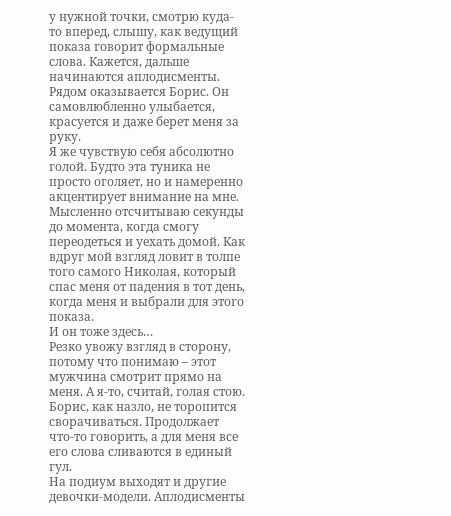у нужной точки, смотрю куда-то вперед, слышу, как ведущий показа говорит формальные слова. Кажется, дальше начинаются аплодисменты. Рядом оказывается Борис. Он самовлюбленно улыбается, красуется и даже берет меня за руку.
Я же чувствую себя абсолютно голой. Будто эта туника не просто оголяет, но и намеренно акцентирует внимание на мне.
Мысленно отсчитываю секунды до момента, когда смогу переодеться и уехать домой. Как вдруг мой взгляд ловит в толпе того самого Николая, который спас меня от падения в тот день, когда меня и выбрали для этого показа.
И он тоже здесь…
Резко увожу взгляд в сторону, потому что понимаю – этот мужчина смотрит прямо на меня. А я-то, считай, голая стою.
Борис, как назло, не торопится сворачиваться. Продолжает что-то говорить, а для меня все его слова сливаются в единый гул.
На подиум выходят и другие девочки-модели. Аплодисменты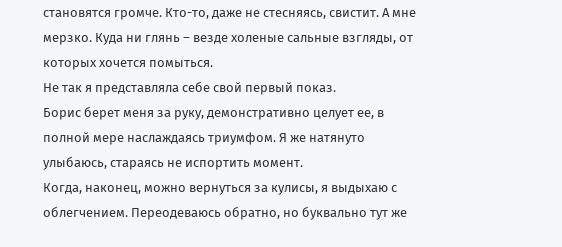становятся громче. Кто-то, даже не стесняясь, свистит. А мне мерзко. Куда ни глянь – везде холеные сальные взгляды, от которых хочется помыться.
Не так я представляла себе свой первый показ.
Борис берет меня за руку, демонстративно целует ее, в полной мере наслаждаясь триумфом. Я же натянуто улыбаюсь, стараясь не испортить момент.
Когда, наконец, можно вернуться за кулисы, я выдыхаю с облегчением. Переодеваюсь обратно, но буквально тут же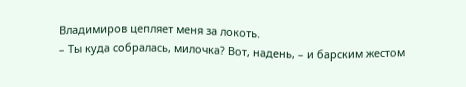Владимиров цепляет меня за локоть.
– Ты куда собралась, милочка? Вот, надень, – и барским жестом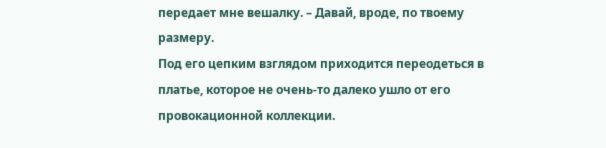передает мне вешалку. – Давай, вроде, по твоему размеру.
Под его цепким взглядом приходится переодеться в платье, которое не очень-то далеко ушло от его провокационной коллекции.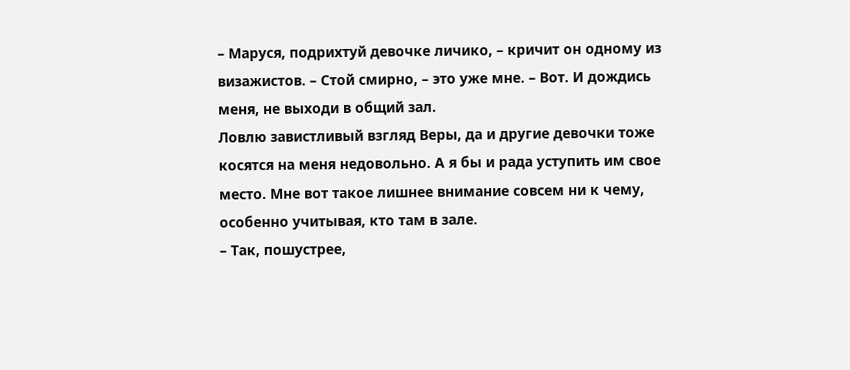– Маруся, подрихтуй девочке личико, – кричит он одному из визажистов. – Стой смирно, – это уже мне. – Вот. И дождись меня, не выходи в общий зал.
Ловлю завистливый взгляд Веры, да и другие девочки тоже косятся на меня недовольно. А я бы и рада уступить им свое место. Мне вот такое лишнее внимание совсем ни к чему, особенно учитывая, кто там в зале.
– Так, пошустрее,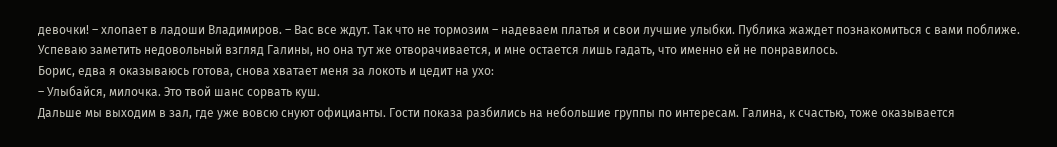девочки! – хлопает в ладоши Владимиров. – Вас все ждут. Так что не тормозим – надеваем платья и свои лучшие улыбки. Публика жаждет познакомиться с вами поближе.
Успеваю заметить недовольный взгляд Галины, но она тут же отворачивается, и мне остается лишь гадать, что именно ей не понравилось.
Борис, едва я оказываюсь готова, снова хватает меня за локоть и цедит на ухо:
– Улыбайся, милочка. Это твой шанс сорвать куш.
Дальше мы выходим в зал, где уже вовсю снуют официанты. Гости показа разбились на небольшие группы по интересам. Галина, к счастью, тоже оказывается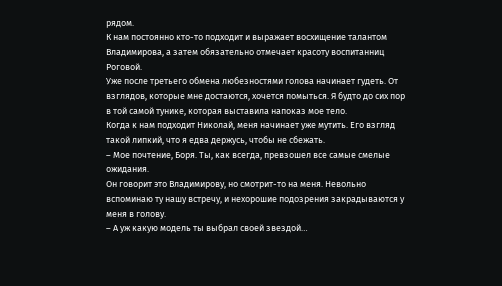рядом.
К нам постоянно кто-то подходит и выражает восхищение талантом Владимирова, а затем обязательно отмечает красоту воспитанниц Роговой.
Уже после третьего обмена любезностями голова начинает гудеть. От взглядов, которые мне достаются, хочется помыться. Я будто до сих пор в той самой тунике, которая выставила напоказ мое тело.
Когда к нам подходит Николай, меня начинает уже мутить. Его взгляд такой липкий, что я едва держусь, чтобы не сбежать.
– Мое почтение, Боря. Ты, как всегда, превзошел все самые смелые ожидания.
Он говорит это Владимирову, но смотрит-то на меня. Невольно вспоминаю ту нашу встречу, и нехорошие подозрения закрадываются у меня в голову.
– А уж какую модель ты выбрал своей звездой…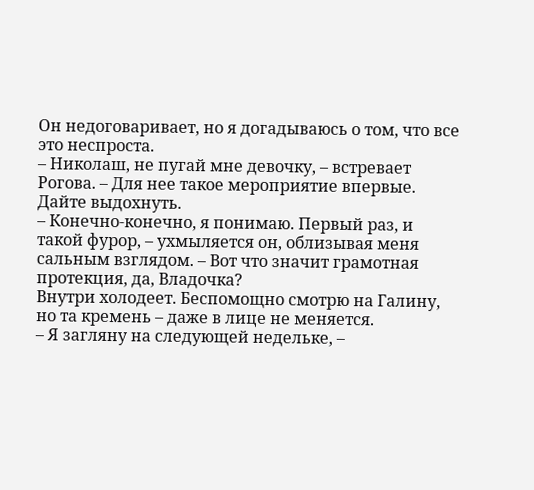Он недоговаривает, но я догадываюсь о том, что все это неспроста.
– Николаш, не пугай мне девочку, – встревает Рогова. – Для нее такое мероприятие впервые. Дайте выдохнуть.
– Конечно-конечно, я понимаю. Первый раз, и такой фурор, – ухмыляется он, облизывая меня сальным взглядом. – Вот что значит грамотная протекция, да, Владочка?
Внутри холодеет. Беспомощно смотрю на Галину, но та кремень – даже в лице не меняется.
– Я загляну на следующей недельке, –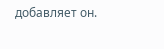добавляет он.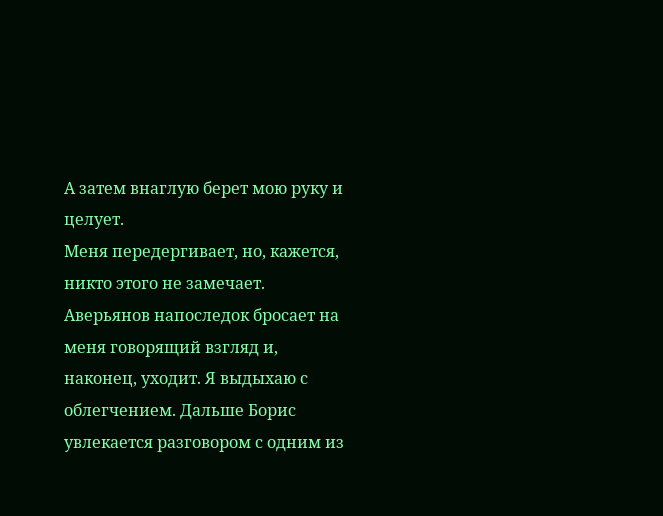А затем внаглую берет мою руку и целует.
Меня передергивает, но, кажется, никто этого не замечает.
Аверьянов напоследок бросает на меня говорящий взгляд и, наконец, уходит. Я выдыхаю с облегчением. Дальше Борис увлекается разговором с одним из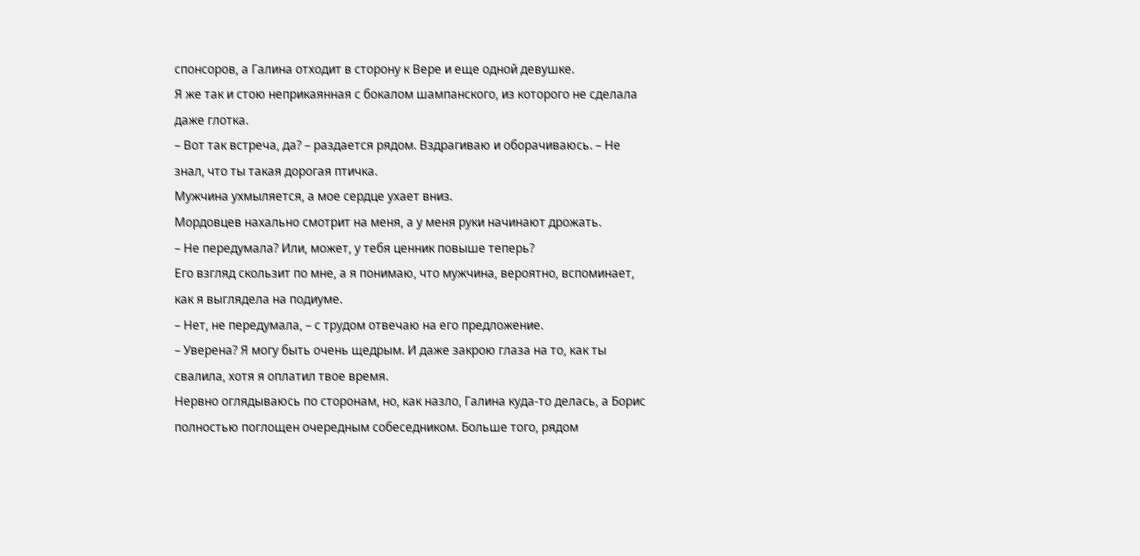спонсоров, а Галина отходит в сторону к Вере и еще одной девушке.
Я же так и стою неприкаянная с бокалом шампанского, из которого не сделала даже глотка.
– Вот так встреча, да? – раздается рядом. Вздрагиваю и оборачиваюсь. – Не знал, что ты такая дорогая птичка.
Мужчина ухмыляется, а мое сердце ухает вниз.
Мордовцев нахально смотрит на меня, а у меня руки начинают дрожать.
– Не передумала? Или, может, у тебя ценник повыше теперь?
Его взгляд скользит по мне, а я понимаю, что мужчина, вероятно, вспоминает, как я выглядела на подиуме.
– Нет, не передумала, – с трудом отвечаю на его предложение.
– Уверена? Я могу быть очень щедрым. И даже закрою глаза на то, как ты свалила, хотя я оплатил твое время.
Нервно оглядываюсь по сторонам, но, как назло, Галина куда-то делась, а Борис полностью поглощен очередным собеседником. Больше того, рядом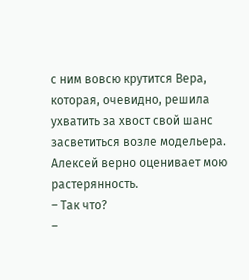с ним вовсю крутится Вера, которая, очевидно, решила ухватить за хвост свой шанс засветиться возле модельера.
Алексей верно оценивает мою растерянность.
– Так что?
–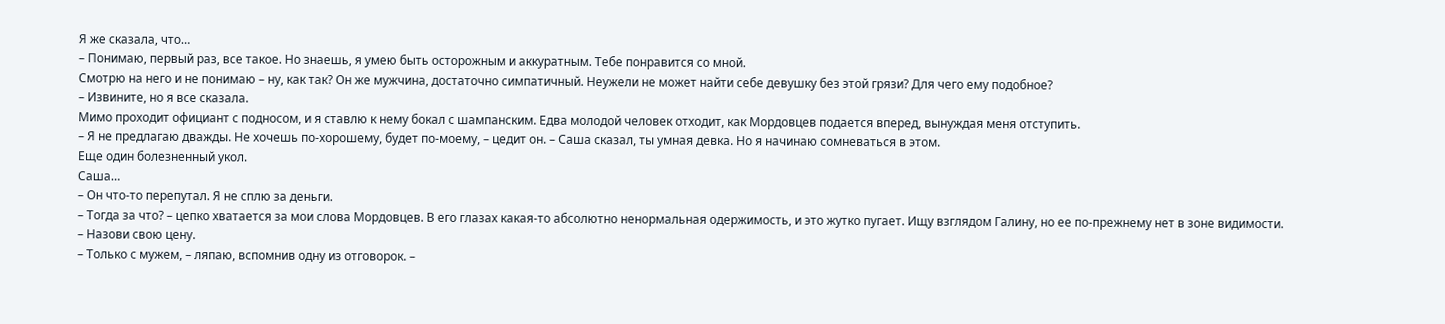Я же сказала, что…
– Понимаю, первый раз, все такое. Но знаешь, я умею быть осторожным и аккуратным. Тебе понравится со мной.
Смотрю на него и не понимаю – ну, как так? Он же мужчина, достаточно симпатичный. Неужели не может найти себе девушку без этой грязи? Для чего ему подобное?
– Извините, но я все сказала.
Мимо проходит официант с подносом, и я ставлю к нему бокал с шампанским. Едва молодой человек отходит, как Мордовцев подается вперед, вынуждая меня отступить.
– Я не предлагаю дважды. Не хочешь по-хорошему, будет по-моему, – цедит он. – Саша сказал, ты умная девка. Но я начинаю сомневаться в этом.
Еще один болезненный укол.
Саша…
– Он что-то перепутал. Я не сплю за деньги.
– Тогда за что? – цепко хватается за мои слова Мордовцев. В его глазах какая-то абсолютно ненормальная одержимость, и это жутко пугает. Ищу взглядом Галину, но ее по-прежнему нет в зоне видимости.
– Назови свою цену.
– Только с мужем, – ляпаю, вспомнив одну из отговорок. –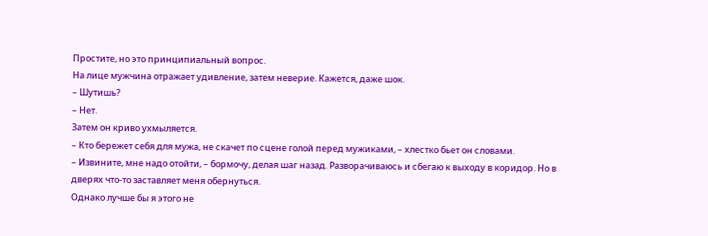Простите, но это принципиальный вопрос.
На лице мужчина отражает удивление, затем неверие. Кажется, даже шок.
– Шутишь?
– Нет.
Затем он криво ухмыляется.
– Кто бережет себя для мужа, не скачет по сцене голой перед мужиками, – хлестко бьет он словами.
– Извините, мне надо отойти, – бормочу, делая шаг назад. Разворачиваюсь и сбегаю к выходу в коридор. Но в дверях что-то заставляет меня обернуться.
Однако лучше бы я этого не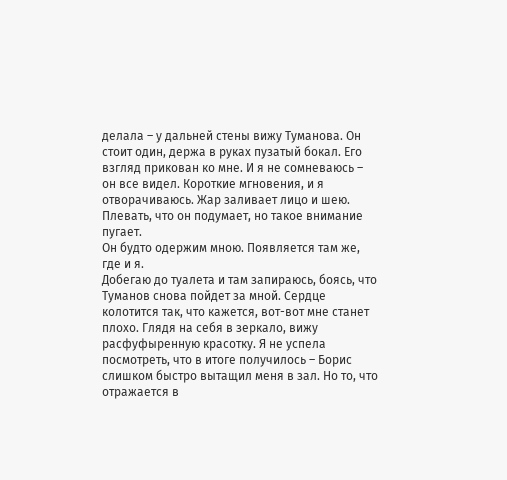делала – у дальней стены вижу Туманова. Он стоит один, держа в руках пузатый бокал. Его взгляд прикован ко мне. И я не сомневаюсь – он все видел. Короткие мгновения, и я отворачиваюсь. Жар заливает лицо и шею. Плевать, что он подумает, но такое внимание пугает.
Он будто одержим мною. Появляется там же, где и я.
Добегаю до туалета и там запираюсь, боясь, что Туманов снова пойдет за мной. Сердце колотится так, что кажется, вот-вот мне станет плохо. Глядя на себя в зеркало, вижу расфуфыренную красотку. Я не успела посмотреть, что в итоге получилось – Борис слишком быстро вытащил меня в зал. Но то, что отражается в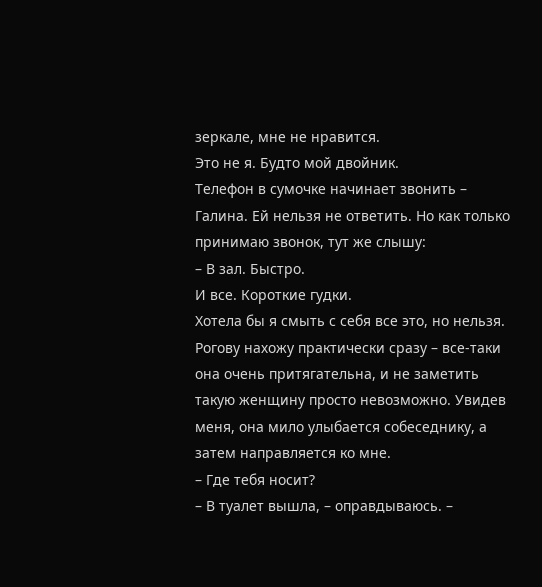зеркале, мне не нравится.
Это не я. Будто мой двойник.
Телефон в сумочке начинает звонить – Галина. Ей нельзя не ответить. Но как только принимаю звонок, тут же слышу:
– В зал. Быстро.
И все. Короткие гудки.
Хотела бы я смыть с себя все это, но нельзя. Рогову нахожу практически сразу – все-таки она очень притягательна, и не заметить такую женщину просто невозможно. Увидев меня, она мило улыбается собеседнику, а затем направляется ко мне.
– Где тебя носит?
– В туалет вышла, – оправдываюсь. –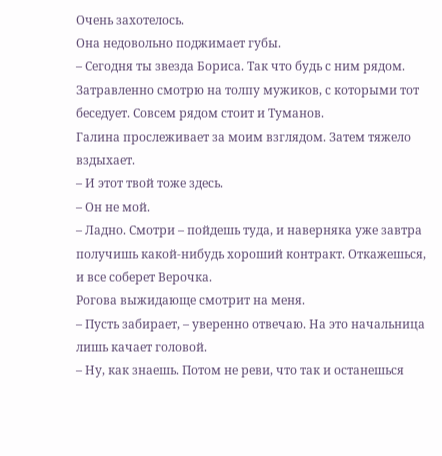Очень захотелось.
Она недовольно поджимает губы.
– Сегодня ты звезда Бориса. Так что будь с ним рядом.
Затравленно смотрю на толпу мужиков, с которыми тот беседует. Совсем рядом стоит и Туманов.
Галина прослеживает за моим взглядом. Затем тяжело вздыхает.
– И этот твой тоже здесь.
– Он не мой.
– Ладно. Смотри – пойдешь туда, и наверняка уже завтра получишь какой-нибудь хороший контракт. Откажешься, и все соберет Верочка.
Рогова выжидающе смотрит на меня.
– Пусть забирает, – уверенно отвечаю. На это начальница лишь качает головой.
– Ну, как знаешь. Потом не реви, что так и останешься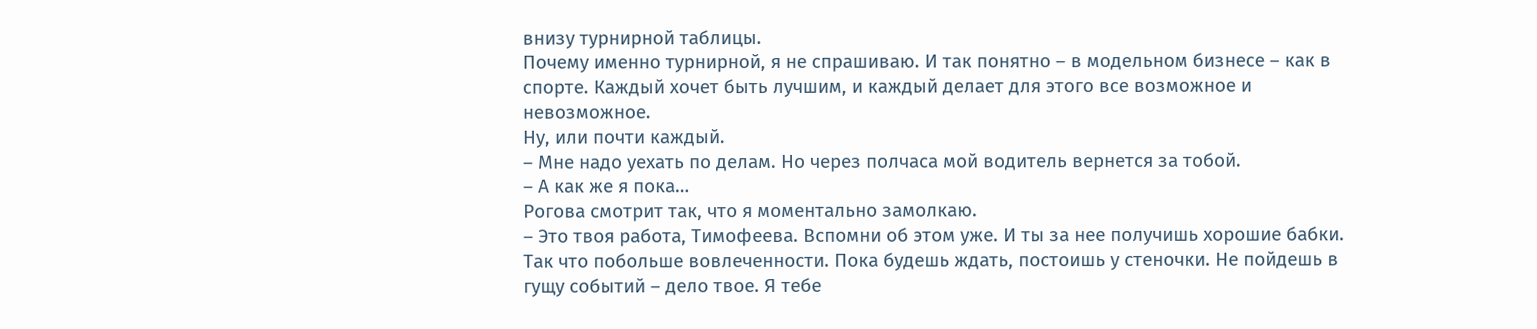внизу турнирной таблицы.
Почему именно турнирной, я не спрашиваю. И так понятно – в модельном бизнесе – как в спорте. Каждый хочет быть лучшим, и каждый делает для этого все возможное и невозможное.
Ну, или почти каждый.
– Мне надо уехать по делам. Но через полчаса мой водитель вернется за тобой.
– А как же я пока…
Рогова смотрит так, что я моментально замолкаю.
– Это твоя работа, Тимофеева. Вспомни об этом уже. И ты за нее получишь хорошие бабки. Так что побольше вовлеченности. Пока будешь ждать, постоишь у стеночки. Не пойдешь в гущу событий – дело твое. Я тебе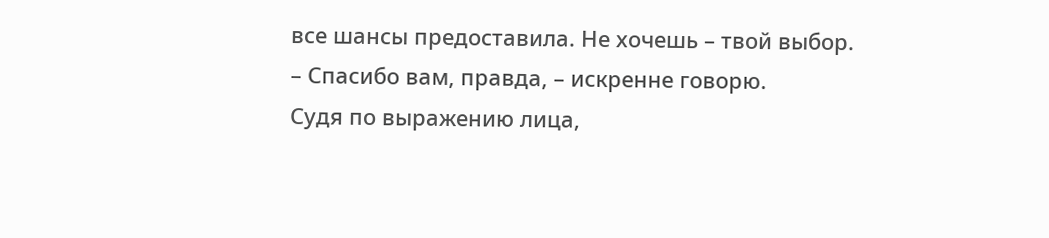все шансы предоставила. Не хочешь – твой выбор.
– Спасибо вам, правда, – искренне говорю.
Судя по выражению лица,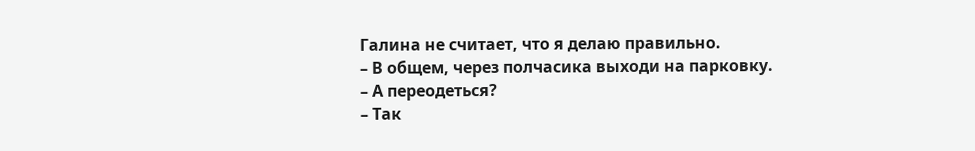Галина не считает, что я делаю правильно.
– В общем, через полчасика выходи на парковку.
– А переодеться?
– Так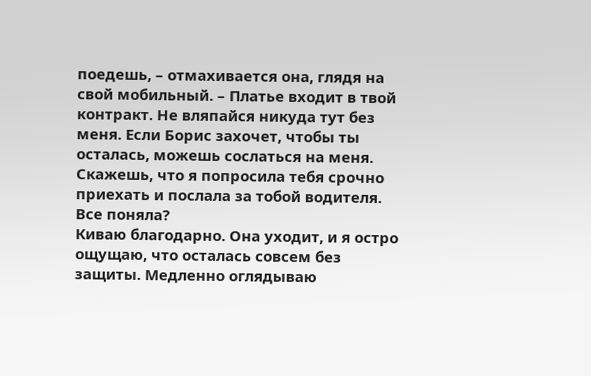поедешь, – отмахивается она, глядя на свой мобильный. – Платье входит в твой контракт. Не вляпайся никуда тут без меня. Если Борис захочет, чтобы ты осталась, можешь сослаться на меня. Скажешь, что я попросила тебя срочно приехать и послала за тобой водителя. Все поняла?
Киваю благодарно. Она уходит, и я остро ощущаю, что осталась совсем без защиты. Медленно оглядываю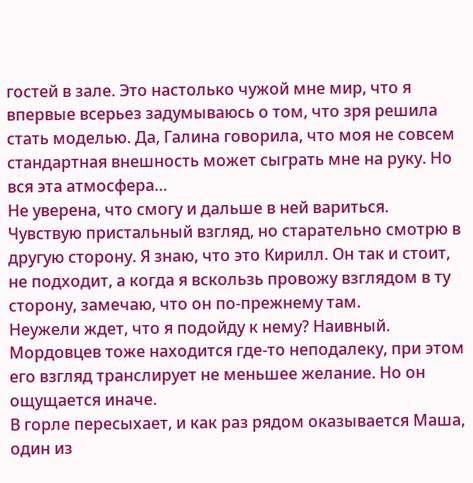гостей в зале. Это настолько чужой мне мир, что я впервые всерьез задумываюсь о том, что зря решила стать моделью. Да, Галина говорила, что моя не совсем стандартная внешность может сыграть мне на руку. Но вся эта атмосфера…
Не уверена, что смогу и дальше в ней вариться.
Чувствую пристальный взгляд, но старательно смотрю в другую сторону. Я знаю, что это Кирилл. Он так и стоит, не подходит, а когда я вскользь провожу взглядом в ту сторону, замечаю, что он по-прежнему там.
Неужели ждет, что я подойду к нему? Наивный.
Мордовцев тоже находится где-то неподалеку, при этом его взгляд транслирует не меньшее желание. Но он ощущается иначе.
В горле пересыхает, и как раз рядом оказывается Маша, один из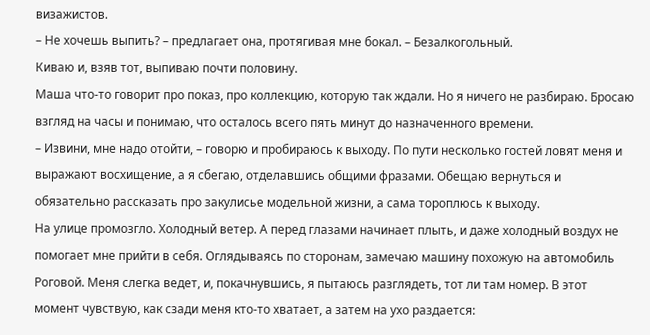визажистов.
– Не хочешь выпить? – предлагает она, протягивая мне бокал. – Безалкогольный.
Киваю и, взяв тот, выпиваю почти половину.
Маша что-то говорит про показ, про коллекцию, которую так ждали. Но я ничего не разбираю. Бросаю взгляд на часы и понимаю, что осталось всего пять минут до назначенного времени.
– Извини, мне надо отойти, – говорю и пробираюсь к выходу. По пути несколько гостей ловят меня и выражают восхищение, а я сбегаю, отделавшись общими фразами. Обещаю вернуться и обязательно рассказать про закулисье модельной жизни, а сама тороплюсь к выходу.
На улице промозгло. Холодный ветер. А перед глазами начинает плыть, и даже холодный воздух не помогает мне прийти в себя. Оглядываясь по сторонам, замечаю машину похожую на автомобиль Роговой. Меня слегка ведет, и, покачнувшись, я пытаюсь разглядеть, тот ли там номер. В этот момент чувствую, как сзади меня кто-то хватает, а затем на ухо раздается: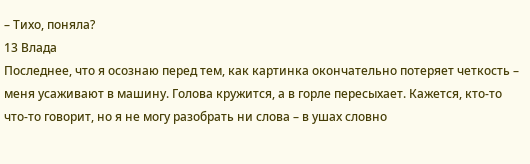– Тихо, поняла?
13 Влада
Последнее, что я осознаю перед тем, как картинка окончательно потеряет четкость – меня усаживают в машину. Голова кружится, а в горле пересыхает. Кажется, кто-то что-то говорит, но я не могу разобрать ни слова – в ушах словно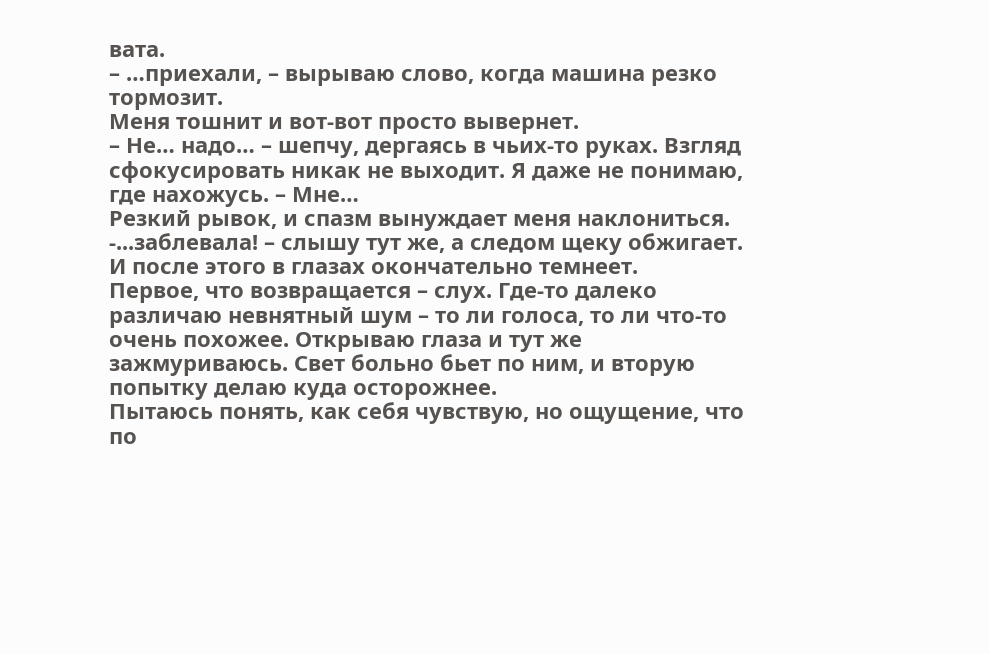вата.
– …приехали, – вырываю слово, когда машина резко тормозит.
Меня тошнит и вот-вот просто вывернет.
– Не… надо… – шепчу, дергаясь в чьих-то руках. Взгляд сфокусировать никак не выходит. Я даже не понимаю, где нахожусь. – Мне…
Резкий рывок, и спазм вынуждает меня наклониться.
-...заблевала! – слышу тут же, а следом щеку обжигает. И после этого в глазах окончательно темнеет.
Первое, что возвращается – слух. Где-то далеко различаю невнятный шум – то ли голоса, то ли что-то очень похожее. Открываю глаза и тут же зажмуриваюсь. Свет больно бьет по ним, и вторую попытку делаю куда осторожнее.
Пытаюсь понять, как себя чувствую, но ощущение, что по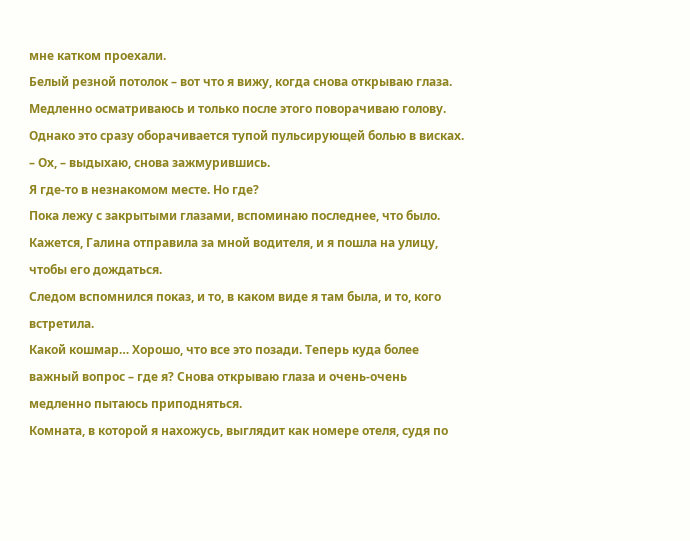мне катком проехали.
Белый резной потолок – вот что я вижу, когда снова открываю глаза. Медленно осматриваюсь и только после этого поворачиваю голову. Однако это сразу оборачивается тупой пульсирующей болью в висках.
– Ох, – выдыхаю, снова зажмурившись.
Я где-то в незнакомом месте. Но где?
Пока лежу с закрытыми глазами, вспоминаю последнее, что было. Кажется, Галина отправила за мной водителя, и я пошла на улицу, чтобы его дождаться.
Следом вспомнился показ, и то, в каком виде я там была, и то, кого встретила.
Какой кошмар… Хорошо, что все это позади. Теперь куда более важный вопрос – где я? Снова открываю глаза и очень-очень медленно пытаюсь приподняться.
Комната, в которой я нахожусь, выглядит как номере отеля, судя по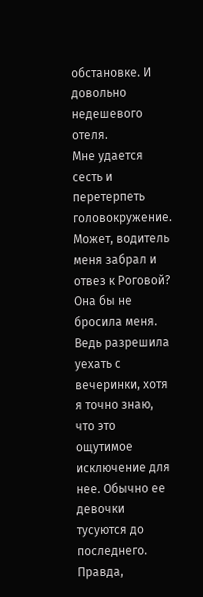обстановке. И довольно недешевого отеля.
Мне удается сесть и перетерпеть головокружение.
Может, водитель меня забрал и отвез к Роговой? Она бы не бросила меня. Ведь разрешила уехать с вечеринки, хотя я точно знаю, что это ощутимое исключение для нее. Обычно ее девочки тусуются до последнего. Правда,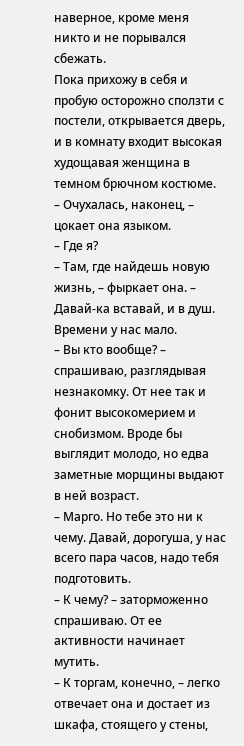наверное, кроме меня никто и не порывался сбежать.
Пока прихожу в себя и пробую осторожно сползти с постели, открывается дверь, и в комнату входит высокая худощавая женщина в темном брючном костюме.
– Очухалась, наконец, – цокает она языком.
– Где я?
– Там, где найдешь новую жизнь, – фыркает она. – Давай-ка вставай, и в душ. Времени у нас мало.
– Вы кто вообще? – спрашиваю, разглядывая незнакомку. От нее так и фонит высокомерием и снобизмом. Вроде бы выглядит молодо, но едва заметные морщины выдают в ней возраст.
– Марго. Но тебе это ни к чему. Давай, дорогуша, у нас всего пара часов, надо тебя подготовить.
– К чему? – заторможенно спрашиваю. От ее активности начинает мутить.
– К торгам, конечно, – легко отвечает она и достает из шкафа, стоящего у стены,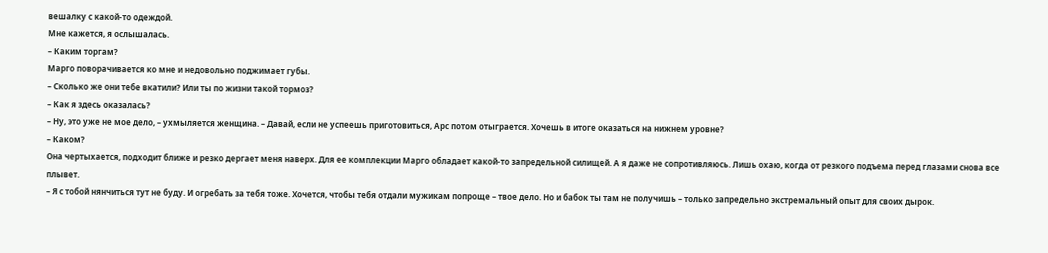вешалку с какой-то одеждой.
Мне кажется, я ослышалась.
– Каким торгам?
Марго поворачивается ко мне и недовольно поджимает губы.
– Сколько же они тебе вкатили? Или ты по жизни такой тормоз?
– Как я здесь оказалась?
– Ну, это уже не мое дело, – ухмыляется женщина. – Давай, если не успеешь приготовиться, Арс потом отыграется. Хочешь в итоге оказаться на нижнем уровне?
– Каком?
Она чертыхается, подходит ближе и резко дергает меня наверх. Для ее комплекции Марго обладает какой-то запредельной силищей. А я даже не сопротивляюсь. Лишь охаю, когда от резкого подъема перед глазами снова все плывет.
– Я с тобой нянчиться тут не буду. И огребать за тебя тоже. Хочется, чтобы тебя отдали мужикам попроще – твое дело. Но и бабок ты там не получишь – только запредельно экстремальный опыт для своих дырок.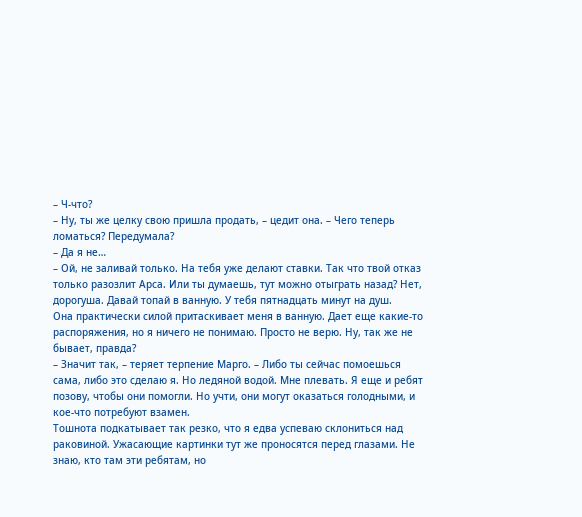– Ч-что?
– Ну, ты же целку свою пришла продать, – цедит она. – Чего теперь ломаться? Передумала?
– Да я не…
– Ой, не заливай только. На тебя уже делают ставки. Так что твой отказ только разозлит Арса. Или ты думаешь, тут можно отыграть назад? Нет, дорогуша. Давай топай в ванную. У тебя пятнадцать минут на душ.
Она практически силой притаскивает меня в ванную. Дает еще какие-то распоряжения, но я ничего не понимаю. Просто не верю. Ну, так же не бывает, правда?
– Значит так, – теряет терпение Марго. – Либо ты сейчас помоешься сама, либо это сделаю я. Но ледяной водой. Мне плевать. Я еще и ребят позову, чтобы они помогли. Но учти, они могут оказаться голодными, и кое-что потребуют взамен.
Тошнота подкатывает так резко, что я едва успеваю склониться над раковиной. Ужасающие картинки тут же проносятся перед глазами. Не знаю, кто там эти ребятам, но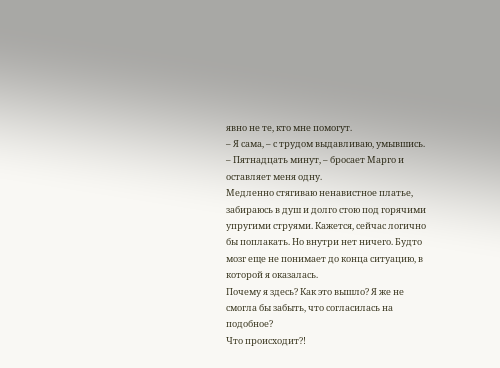явно не те, кто мне помогут.
– Я сама, – с трудом выдавливаю, умывшись.
– Пятнадцать минут, – бросает Марго и оставляет меня одну.
Медленно стягиваю ненавистное платье, забираюсь в душ и долго стою под горячими упругими струями. Кажется, сейчас логично бы поплакать. Но внутри нет ничего. Будто мозг еще не понимает до конца ситуацию, в которой я оказалась.
Почему я здесь? Как это вышло? Я же не смогла бы забыть, что согласилась на подобное?
Что происходит?!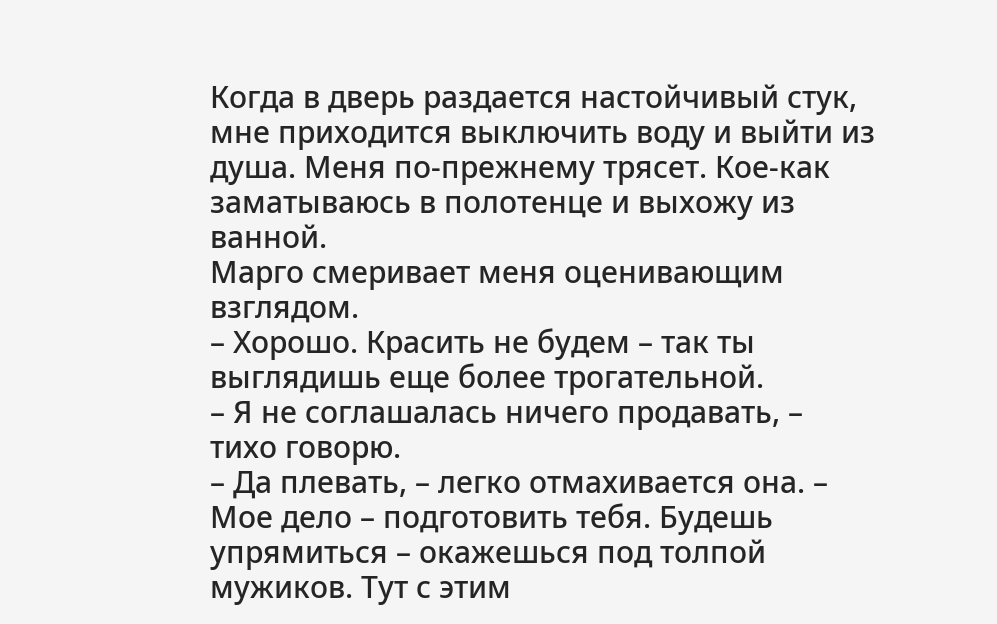Когда в дверь раздается настойчивый стук, мне приходится выключить воду и выйти из душа. Меня по-прежнему трясет. Кое-как заматываюсь в полотенце и выхожу из ванной.
Марго смеривает меня оценивающим взглядом.
– Хорошо. Красить не будем – так ты выглядишь еще более трогательной.
– Я не соглашалась ничего продавать, – тихо говорю.
– Да плевать, – легко отмахивается она. – Мое дело – подготовить тебя. Будешь упрямиться – окажешься под толпой мужиков. Тут с этим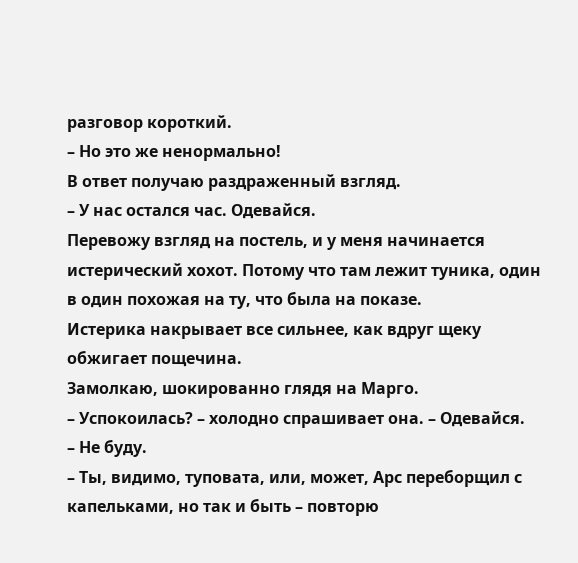разговор короткий.
– Но это же ненормально!
В ответ получаю раздраженный взгляд.
– У нас остался час. Одевайся.
Перевожу взгляд на постель, и у меня начинается истерический хохот. Потому что там лежит туника, один в один похожая на ту, что была на показе.
Истерика накрывает все сильнее, как вдруг щеку обжигает пощечина.
Замолкаю, шокированно глядя на Марго.
– Успокоилась? – холодно спрашивает она. – Одевайся.
– Не буду.
– Ты, видимо, туповата, или, может, Арс переборщил с капельками, но так и быть – повторю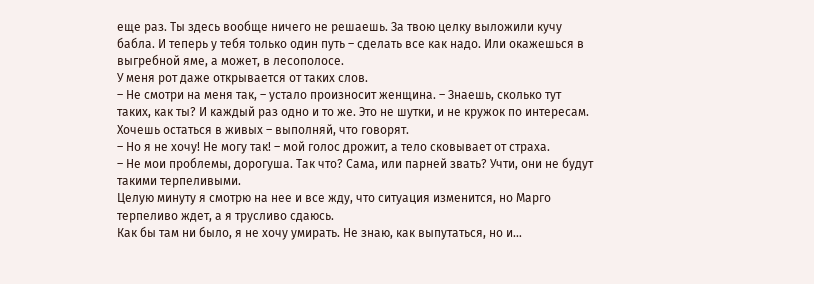еще раз. Ты здесь вообще ничего не решаешь. За твою целку выложили кучу бабла. И теперь у тебя только один путь – сделать все как надо. Или окажешься в выгребной яме, а может, в лесополосе.
У меня рот даже открывается от таких слов.
– Не смотри на меня так, – устало произносит женщина. – Знаешь, сколько тут таких, как ты? И каждый раз одно и то же. Это не шутки, и не кружок по интересам. Хочешь остаться в живых – выполняй, что говорят.
– Но я не хочу! Не могу так! – мой голос дрожит, а тело сковывает от страха.
– Не мои проблемы, дорогуша. Так что? Сама, или парней звать? Учти, они не будут такими терпеливыми.
Целую минуту я смотрю на нее и все жду, что ситуация изменится, но Марго терпеливо ждет, а я трусливо сдаюсь.
Как бы там ни было, я не хочу умирать. Не знаю, как выпутаться, но и…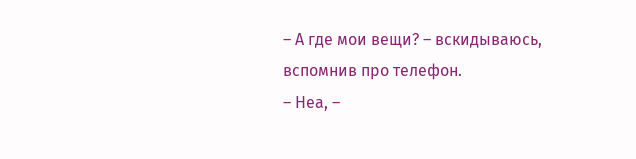– А где мои вещи? – вскидываюсь, вспомнив про телефон.
– Неа, –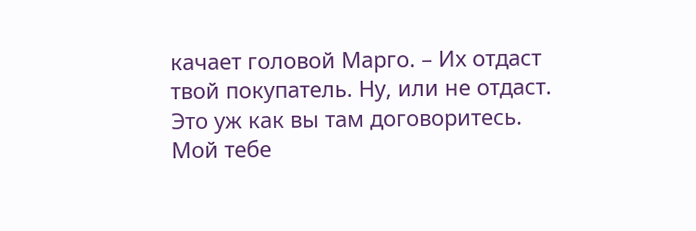качает головой Марго. – Их отдаст твой покупатель. Ну, или не отдаст. Это уж как вы там договоритесь. Мой тебе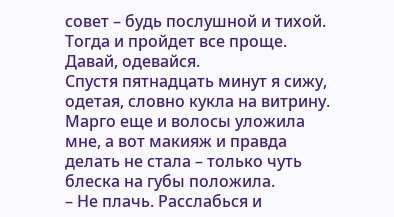совет – будь послушной и тихой. Тогда и пройдет все проще. Давай, одевайся.
Спустя пятнадцать минут я сижу, одетая, словно кукла на витрину. Марго еще и волосы уложила мне, а вот макияж и правда делать не стала – только чуть блеска на губы положила.
– Не плачь. Расслабься и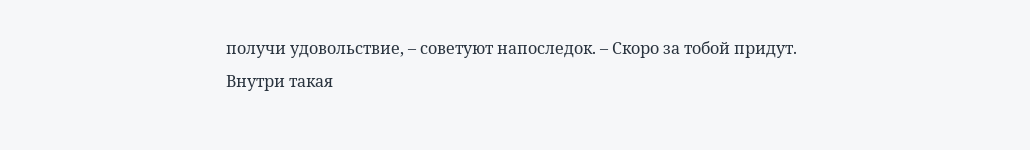получи удовольствие, – советуют напоследок. – Скоро за тобой придут.
Внутри такая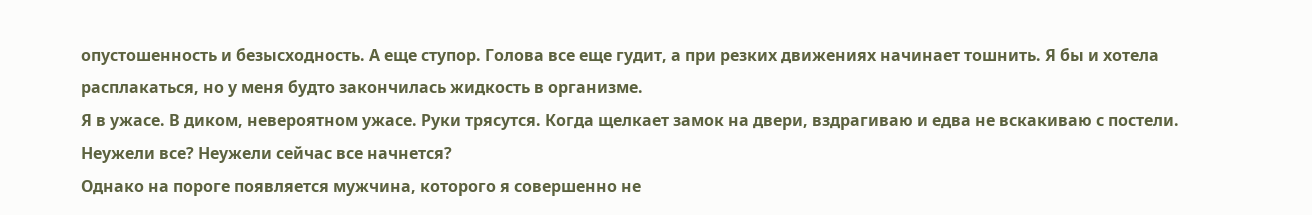опустошенность и безысходность. А еще ступор. Голова все еще гудит, а при резких движениях начинает тошнить. Я бы и хотела расплакаться, но у меня будто закончилась жидкость в организме.
Я в ужасе. В диком, невероятном ужасе. Руки трясутся. Когда щелкает замок на двери, вздрагиваю и едва не вскакиваю с постели.
Неужели все? Неужели сейчас все начнется?
Однако на пороге появляется мужчина, которого я совершенно не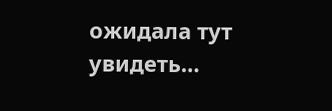ожидала тут увидеть…